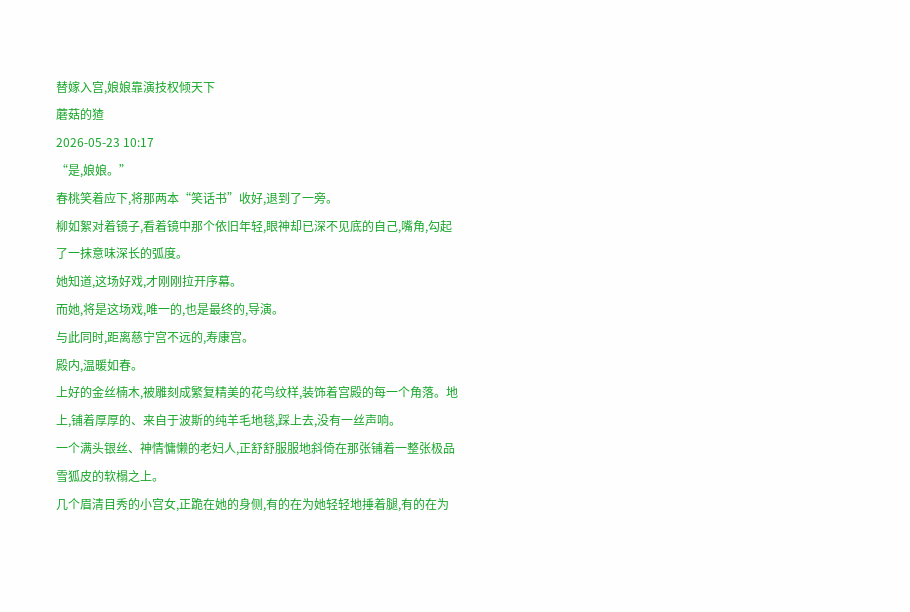替嫁入宫,娘娘靠演技权倾天下
蘑菇的猹
2026-05-23 10:17
“是,娘娘。”
春桃笑着应下,将那两本“笑话书”收好,退到了一旁。
柳如絮对着镜子,看着镜中那个依旧年轻,眼神却已深不见底的自己,嘴角,勾起了一抹意味深长的弧度。
她知道,这场好戏,才刚刚拉开序幕。
而她,将是这场戏,唯一的,也是最终的,导演。
与此同时,距离慈宁宫不远的,寿康宫。
殿内,温暖如春。
上好的金丝楠木,被雕刻成繁复精美的花鸟纹样,装饰着宫殿的每一个角落。地上,铺着厚厚的、来自于波斯的纯羊毛地毯,踩上去,没有一丝声响。
一个满头银丝、神情慵懒的老妇人,正舒舒服服地斜倚在那张铺着一整张极品雪狐皮的软榻之上。
几个眉清目秀的小宫女,正跪在她的身侧,有的在为她轻轻地捶着腿,有的在为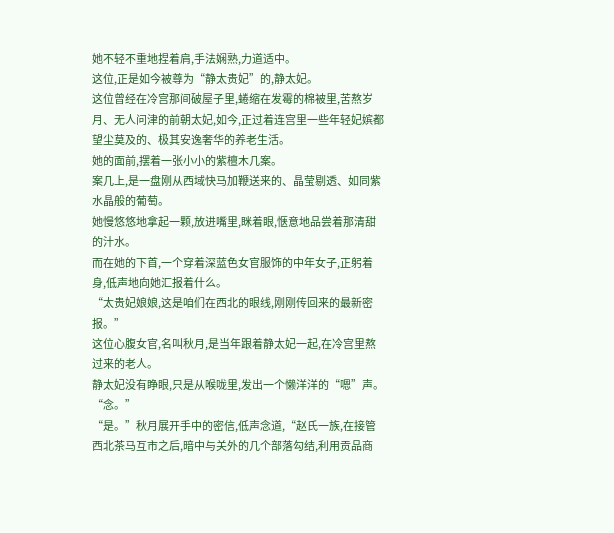她不轻不重地捏着肩,手法娴熟,力道适中。
这位,正是如今被尊为“静太贵妃”的,静太妃。
这位曾经在冷宫那间破屋子里,蜷缩在发霉的棉被里,苦熬岁月、无人问津的前朝太妃,如今,正过着连宫里一些年轻妃嫔都望尘莫及的、极其安逸奢华的养老生活。
她的面前,摆着一张小小的紫檀木几案。
案几上,是一盘刚从西域快马加鞭送来的、晶莹剔透、如同紫水晶般的葡萄。
她慢悠悠地拿起一颗,放进嘴里,眯着眼,惬意地品尝着那清甜的汁水。
而在她的下首,一个穿着深蓝色女官服饰的中年女子,正躬着身,低声地向她汇报着什么。
“太贵妃娘娘,这是咱们在西北的眼线,刚刚传回来的最新密报。”
这位心腹女官,名叫秋月,是当年跟着静太妃一起,在冷宫里熬过来的老人。
静太妃没有睁眼,只是从喉咙里,发出一个懒洋洋的“嗯”声。
“念。”
“是。”秋月展开手中的密信,低声念道,“赵氏一族,在接管西北茶马互市之后,暗中与关外的几个部落勾结,利用贡品商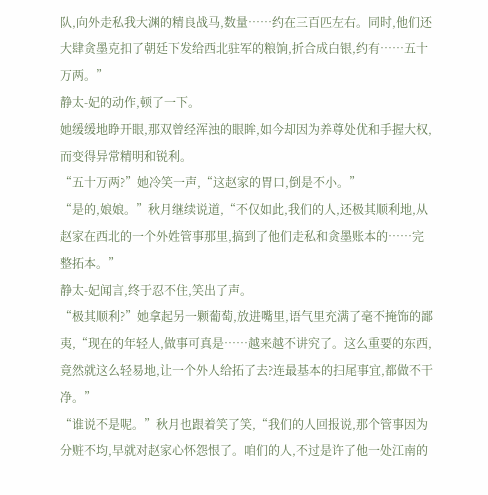队,向外走私我大渊的精良战马,数量……约在三百匹左右。同时,他们还大肆贪墨克扣了朝廷下发给西北驻军的粮饷,折合成白银,约有……五十万两。”
静太-妃的动作,顿了一下。
她缓缓地睁开眼,那双曾经浑浊的眼眸,如今却因为养尊处优和手握大权,而变得异常精明和锐利。
“五十万两?”她冷笑一声,“这赵家的胃口,倒是不小。”
“是的,娘娘。”秋月继续说道,“不仅如此,我们的人,还极其顺利地,从赵家在西北的一个外姓管事那里,搞到了他们走私和贪墨账本的……完整拓本。”
静太-妃闻言,终于忍不住,笑出了声。
“极其顺利?”她拿起另一颗葡萄,放进嘴里,语气里充满了毫不掩饰的鄙夷,“现在的年轻人,做事可真是……越来越不讲究了。这么重要的东西,竟然就这么轻易地,让一个外人给拓了去?连最基本的扫尾事宜,都做不干净。”
“谁说不是呢。”秋月也跟着笑了笑,“我们的人回报说,那个管事因为分赃不均,早就对赵家心怀怨恨了。咱们的人,不过是许了他一处江南的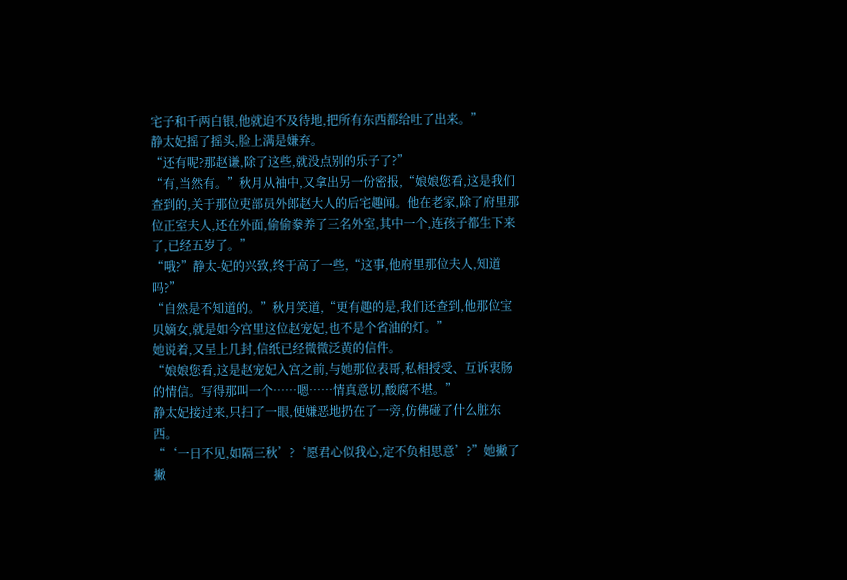宅子和千两白银,他就迫不及待地,把所有东西都给吐了出来。”
静太妃摇了摇头,脸上满是嫌弃。
“还有呢?那赵谦,除了这些,就没点别的乐子了?”
“有,当然有。”秋月从袖中,又拿出另一份密报,“娘娘您看,这是我们查到的,关于那位吏部员外郎赵大人的后宅趣闻。他在老家,除了府里那位正室夫人,还在外面,偷偷豢养了三名外室,其中一个,连孩子都生下来了,已经五岁了。”
“哦?”静太-妃的兴致,终于高了一些,“这事,他府里那位夫人,知道吗?”
“自然是不知道的。”秋月笑道,“更有趣的是,我们还查到,他那位宝贝嫡女,就是如今宫里这位赵宠妃,也不是个省油的灯。”
她说着,又呈上几封,信纸已经微微泛黄的信件。
“娘娘您看,这是赵宠妃入宫之前,与她那位表哥,私相授受、互诉衷肠的情信。写得那叫一个……嗯……情真意切,酸腐不堪。”
静太妃接过来,只扫了一眼,便嫌恶地扔在了一旁,仿佛碰了什么脏东西。
“‘一日不见,如隔三秋’?‘愿君心似我心,定不负相思意’?”她撇了撇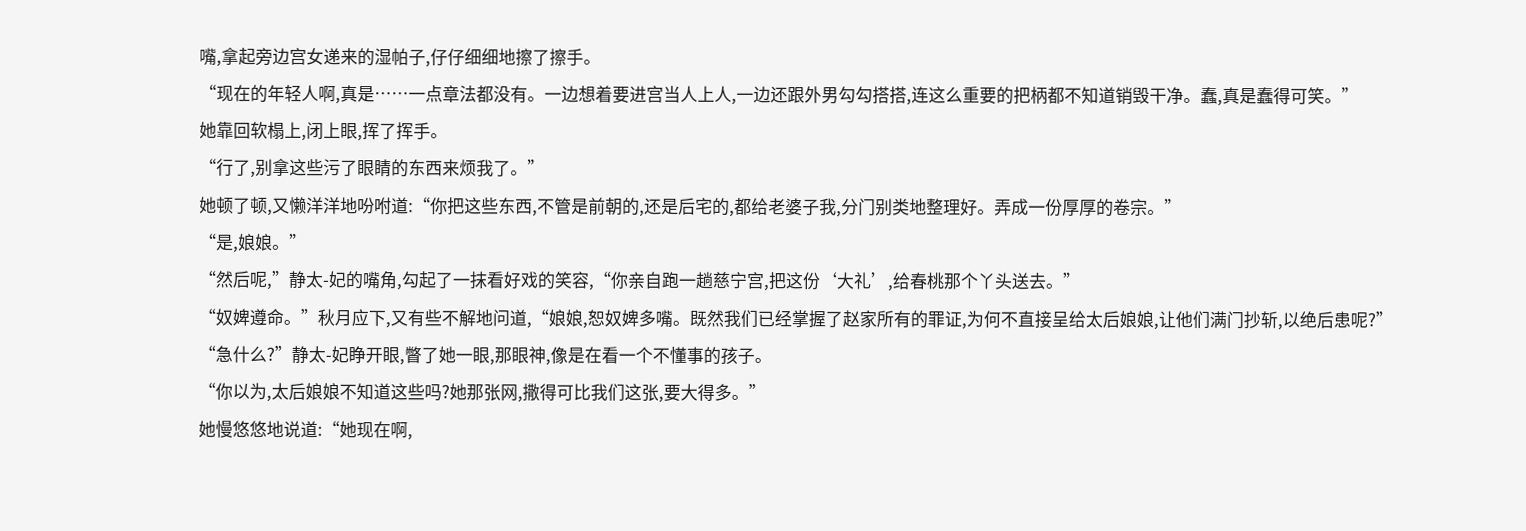嘴,拿起旁边宫女递来的湿帕子,仔仔细细地擦了擦手。
“现在的年轻人啊,真是……一点章法都没有。一边想着要进宫当人上人,一边还跟外男勾勾搭搭,连这么重要的把柄都不知道销毁干净。蠢,真是蠢得可笑。”
她靠回软榻上,闭上眼,挥了挥手。
“行了,别拿这些污了眼睛的东西来烦我了。”
她顿了顿,又懒洋洋地吩咐道:“你把这些东西,不管是前朝的,还是后宅的,都给老婆子我,分门别类地整理好。弄成一份厚厚的卷宗。”
“是,娘娘。”
“然后呢,”静太-妃的嘴角,勾起了一抹看好戏的笑容,“你亲自跑一趟慈宁宫,把这份‘大礼’,给春桃那个丫头送去。”
“奴婢遵命。”秋月应下,又有些不解地问道,“娘娘,恕奴婢多嘴。既然我们已经掌握了赵家所有的罪证,为何不直接呈给太后娘娘,让他们满门抄斩,以绝后患呢?”
“急什么?”静太-妃睁开眼,瞥了她一眼,那眼神,像是在看一个不懂事的孩子。
“你以为,太后娘娘不知道这些吗?她那张网,撒得可比我们这张,要大得多。”
她慢悠悠地说道:“她现在啊,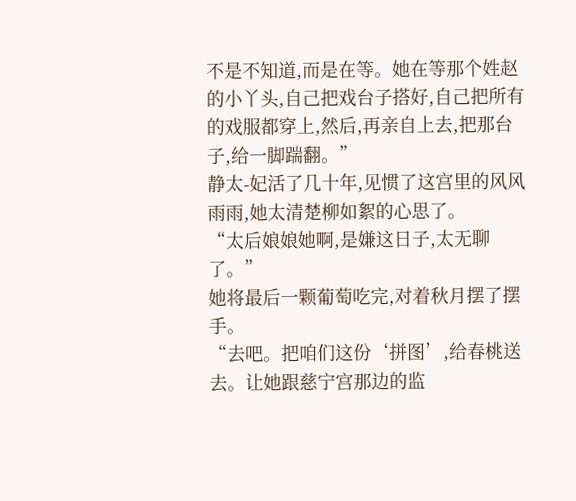不是不知道,而是在等。她在等那个姓赵的小丫头,自己把戏台子搭好,自己把所有的戏服都穿上,然后,再亲自上去,把那台子,给一脚踹翻。”
静太-妃活了几十年,见惯了这宫里的风风雨雨,她太清楚柳如絮的心思了。
“太后娘娘她啊,是嫌这日子,太无聊了。”
她将最后一颗葡萄吃完,对着秋月摆了摆手。
“去吧。把咱们这份‘拼图’,给春桃送去。让她跟慈宁宫那边的监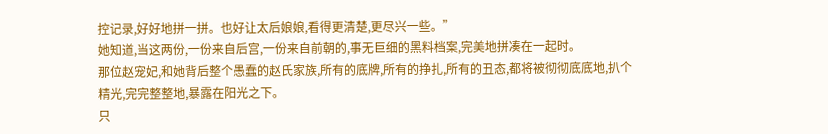控记录,好好地拼一拼。也好让太后娘娘,看得更清楚,更尽兴一些。”
她知道,当这两份,一份来自后宫,一份来自前朝的,事无巨细的黑料档案,完美地拼凑在一起时。
那位赵宠妃,和她背后整个愚蠢的赵氏家族,所有的底牌,所有的挣扎,所有的丑态,都将被彻彻底底地,扒个精光,完完整整地,暴露在阳光之下。
只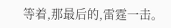等着,那最后的,雷霆一击。